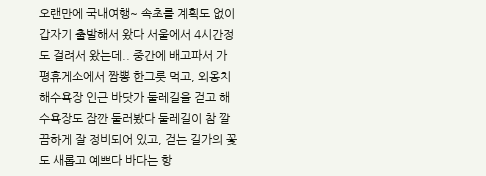오랜만에 국내여행~ 속초를 계획도 없이 갑자기 출발해서 왔다 서울에서 4시간정도 걸려서 왔는데.. 중간에 배고파서 가평휴게소에서 짬뽕 한그릇 먹고, 외옹치해수욕장 인근 바닷가 둘레길을 걷고 해수욕장도 잠깐 둘러봤다 둘레길이 참 깔끔하게 잘 정비되어 있고, 걷는 길가의 꽃도 새롭고 예쁘다 바다는 항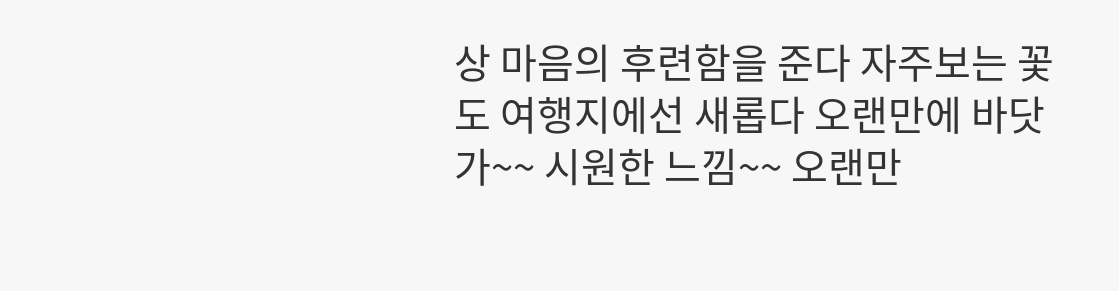상 마음의 후련함을 준다 자주보는 꽃도 여행지에선 새롭다 오랜만에 바닷가~~ 시원한 느낌~~ 오랜만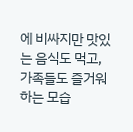에 비싸지만 맛있는 음식도 먹고, 가족들도 즐거워하는 모습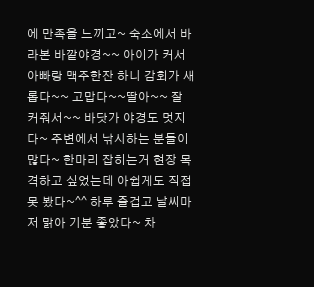에 만족을 느끼고~ 숙소에서 바라본 바깥야경~~ 아이가 커서 아빠랑 맥주한잔 하니 감회가 새롭다~~ 고맙다~~딸아~~ 잘 커줘서~~ 바닷가 야경도 멋지다~ 주변에서 낚시하는 분들이 많다~ 한마리 잡히는거 현장 목격하고 싶었는데 아쉽게도 직접 못 봤다~^^ 하루 즐겁고 날씨마저 맑아 기분 좋았다~ 차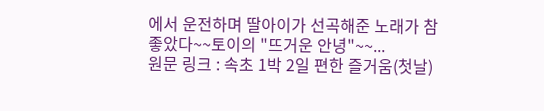에서 운전하며 딸아이가 선곡해준 노래가 참 좋았다~~토이의 "뜨거운 안녕"~~...
원문 링크 : 속초 1박 2일 편한 즐거움(첫날)